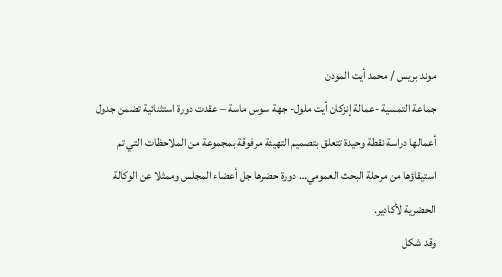موند بريس / محمد أيت المودن
جماعة التمسية -عمالة إنزكان أيت ملول- جهة سوس ماسة – عقدت دورة استثنائية تضمن جدول أعمالها دراسة نقطة وحيدة تتعلق بتصميم التهيئة مرفوقة بمجموعة من الملاحظات التي تم استيقاؤها من مرحلة البحث العمومي… دورة حضرها جل أعضاء المجلس وممثلا عن الوكالة الحضرية لأكادير.
وقد شكل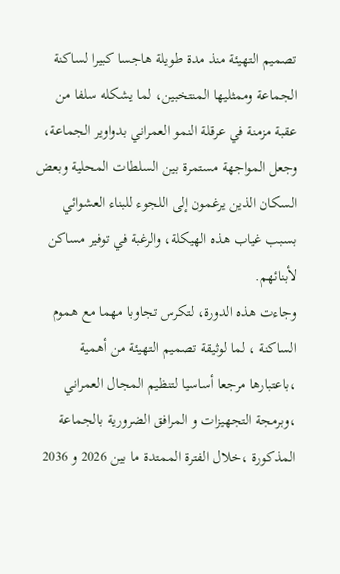تصميم التهيئة منذ مدة طويلة هاجسا كبيرا لساكنة الجماعة وممثليها المنتخبين، لما يشكله سلفا من عقبة مزمنة في عرقلة النمو العمراني بدواوير الجماعة، وجعل المواجهة مستمرة بين السلطات المحلية وبعض السكان الذين يرغمون إلى اللجوء للبناء العشوائي بسبب غياب هذه الهيكلة، والرغبة في توفير مساكن لأبنائهم.
وجاءت هذه الدورة، لتكرس تجاوبا مهما مع هموم الساكنة ، لما لوثيقة تصميم التهيئة من أهمية ،باعتبارها مرجعا أساسيا لتنظيم المجال العمراني ،وبرمجة التجهيزات و المرافق الضرورية بالجماعة المذكورة ،خلال الفترة الممتدة ما بين 2026 و 2036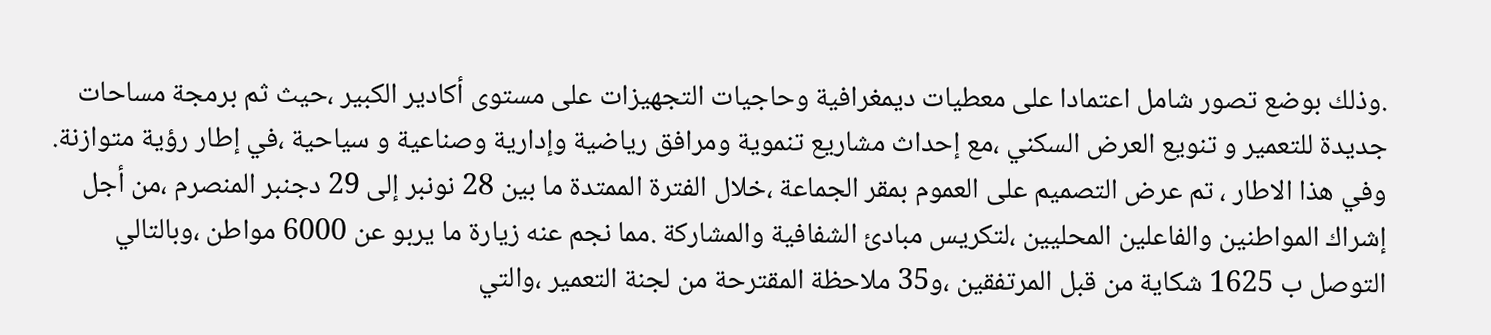.وذلك بوضع تصور شامل اعتمادا على معطيات ديمغرافية وحاجيات التجهيزات على مستوى أكادير الكبير ،حيث ثم برمجة مساحات جديدة للتعمير و تنويع العرض السكني ،مع إحداث مشاريع تنموية ومرافق رياضية وإدارية وصناعية و سياحية ،في إطار رؤية متوازنة.
وفي هذا الاطار ، تم عرض التصميم على العموم بمقر الجماعة ،خلال الفترة الممتدة ما بين 28 نونبر إلى 29 دجنبر المنصرم ،من أجل إشراك المواطنين والفاعلين المحليين ،لتكريس مبادئ الشفافية والمشاركة .مما نجم عنه زيارة ما يربو عن 6000 مواطن ،وبالتالي التوصل ب 1625 شكاية من قبل المرتفقين ،و35 ملاحظة المقترحة من لجنة التعمير ،والتي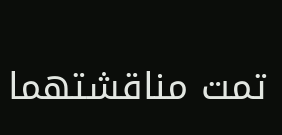تمت مناقشتهما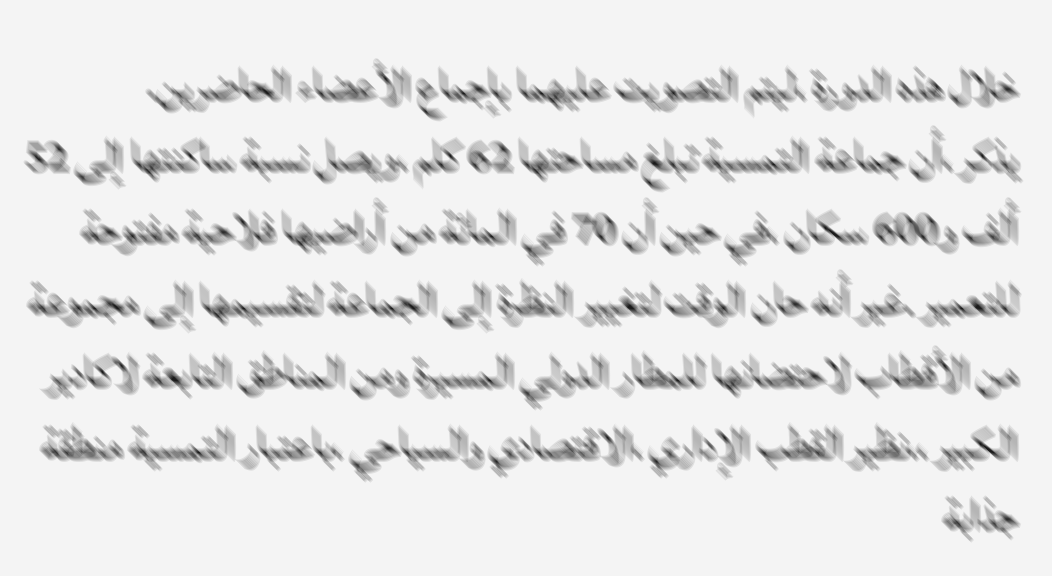خلال هذه الدورة ،ليتم التصويت عليهما بإجماع الأعضاء الحاضرين.
يذكر ،أن جماعة التمسية تبلغ مساحتها 62 كلم ،ويصل نسبة ساكنتها إلى 52 ألف و600 سكان ،في حين أن 70 في المائة من أراضيها فلاحية مفتوحة للتعمير .غير أنه حان الوقت لتغيير النظرة إلى الجماعة لتقسيمها إلى مجموعة من الأقطاب لاحتضانها للمطار الدولي المسيرة ومن المناطق التابعة لاكادير الكبير ،،نظير القطب الإداري ،الاقتصادي والسياحي ،باعتبار التمسية منطقة جذابة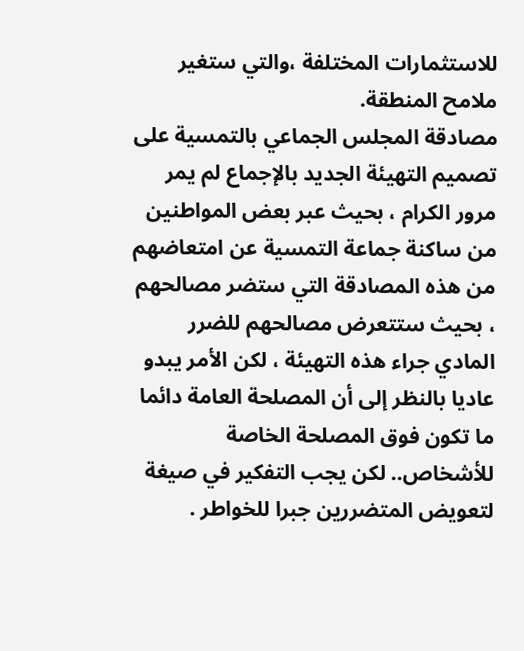للاستثمارات المختلفة ،والتي ستغير ملامح المنطقة.
مصادقة المجلس الجماعي بالتمسية على تصميم التهيئة الجديد بالإجماع لم يمر مرور الكرام ، بحيث عبر بعض المواطنين من ساكنة جماعة التمسية عن امتعاضهم من هذه المصادقة التي ستضر مصالحهم ، بحيث ستتعرض مصالحهم للضرر المادي جراء هذه التهيئة ، لكن الأمر يبدو عاديا بالنظر إلى أن المصلحة العامة دائما ما تكون فوق المصلحة الخاصة للأشخاص.. لكن يجب التفكير في صيغة لتعويض المتضررين جبرا للخواطر .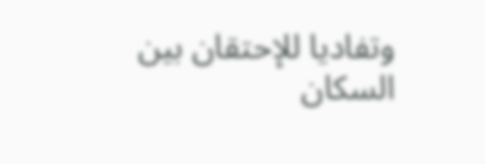وتفاديا للإحتقان بين السكان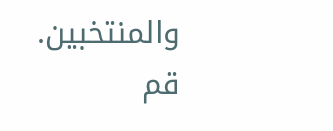والمنتخبين.
قم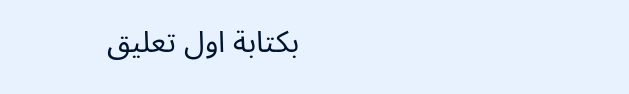بكتابة اول تعليق